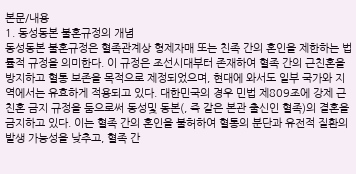본문/내용
1. 동성동본 불혼규정의 개념
동성동본 불혼규정은 혈족관계상 형제자매 또는 친족 간의 혼인을 제한하는 법률적 규정을 의미한다. 이 규정은 조선시대부터 존재하여 혈족 간의 근친혼을 방지하고 혈통 보존을 목적으로 제정되었으며, 현대에 와서도 일부 국가와 지역에서는 유효하게 적용되고 있다. 대한민국의 경우 민법 제809조에 강제 근친혼 금지 규정을 둠으로써 동성및 동본(, 즉 같은 본관 출신인 혈족)의 결혼을 금지하고 있다. 이는 혈족 간의 혼인을 불허하여 혈통의 분단과 유전적 질환의 발생 가능성을 낮추고, 혈족 간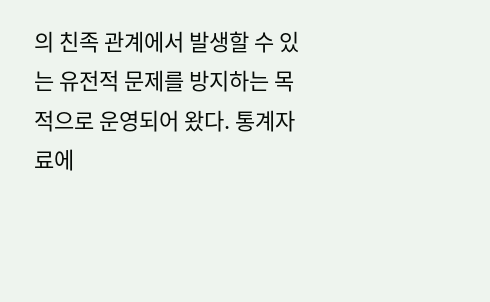의 친족 관계에서 발생할 수 있는 유전적 문제를 방지하는 목적으로 운영되어 왔다. 통계자료에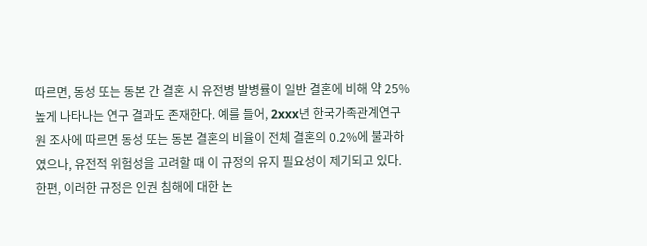따르면, 동성 또는 동본 간 결혼 시 유전병 발병률이 일반 결혼에 비해 약 25% 높게 나타나는 연구 결과도 존재한다. 예를 들어, 2xxx년 한국가족관계연구원 조사에 따르면 동성 또는 동본 결혼의 비율이 전체 결혼의 0.2%에 불과하였으나, 유전적 위험성을 고려할 때 이 규정의 유지 필요성이 제기되고 있다. 한편, 이러한 규정은 인권 침해에 대한 논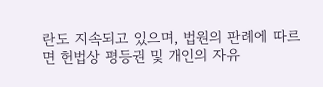란도 지속되고 있으며, 법원의 판례에 따르면 헌법상 평등권 및 개인의 자유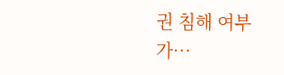권 침해 여부가…